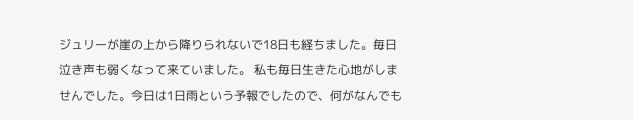ジュリーが崖の上から降りられないで18日も経ちました。毎日泣き声も弱くなって来ていました。 私も毎日生きた心地がしませんでした。今日は1日雨という予報でしたので、何がなんでも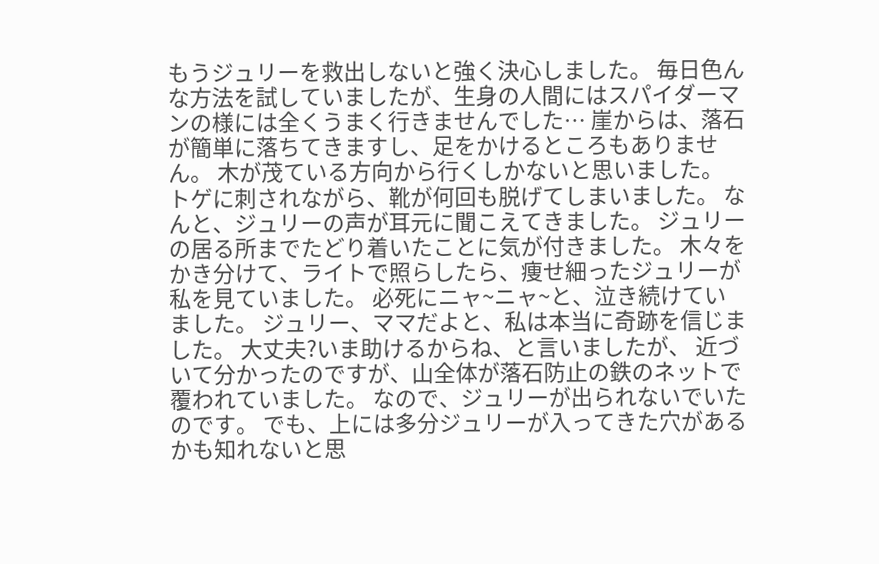もうジュリーを救出しないと強く決心しました。 毎日色んな方法を試していましたが、生身の人間にはスパイダーマンの様には全くうまく行きませんでした… 崖からは、落石が簡単に落ちてきますし、足をかけるところもありません。 木が茂ている方向から行くしかないと思いました。 トゲに刺されながら、靴が何回も脱げてしまいました。 なんと、ジュリーの声が耳元に聞こえてきました。 ジュリーの居る所までたどり着いたことに気が付きました。 木々をかき分けて、ライトで照らしたら、痩せ細ったジュリーが私を見ていました。 必死にニャ~ニャ~と、泣き続けていました。 ジュリー、ママだよと、私は本当に奇跡を信じました。 大丈夫?いま助けるからね、と言いましたが、 近づいて分かったのですが、山全体が落石防止の鉄のネットで覆われていました。 なので、ジュリーが出られないでいたのです。 でも、上には多分ジュリーが入ってきた穴があるかも知れないと思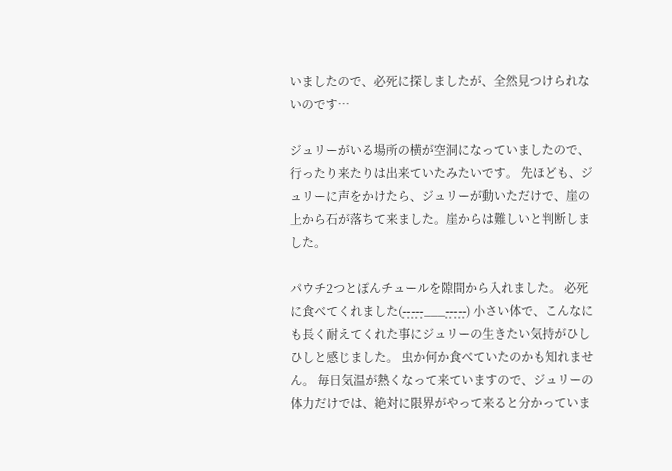いましたので、必死に探しましたが、全然見つけられないのです…

ジュリーがいる場所の横が空洞になっていましたので、 行ったり来たりは出来ていたみたいです。 先ほども、ジュリーに声をかけたら、ジュリーが動いただけで、崖の上から石が落ちて来ました。崖からは難しいと判断しました。

パウチ2つとぽんチュールを隙間から入れました。 必死に食べてくれました(-̩-̩-̩-̩-̩___-̩-̩-̩-̩-̩) 小さい体で、こんなにも長く耐えてくれた事にジュリーの生きたい気持がひしひしと感じました。 虫か何か食べていたのかも知れません。 毎日気温が熱くなって来ていますので、ジュリーの体力だけでは、絶対に限界がやって来ると分かっていま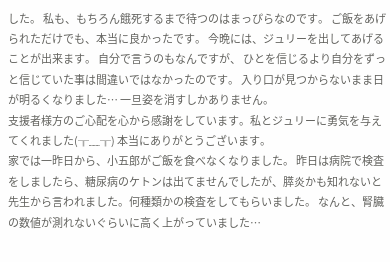した。 私も、もちろん餓死するまで待つのはまっぴらなのです。 ご飯をあげられただけでも、本当に良かったです。 今晩には、ジュリーを出してあげることが出来ます。 自分で言うのもなんですが、 ひとを信じるより自分をずっと信じていた事は間違いではなかったのです。 入り口が見つからないまま日が明るくなりました… 一旦姿を消すしかありません。
支援者様方のご心配を心から感謝をしています。私とジュリーに勇気を与えてくれました(╥﹏╥) 本当にありがとうございます。
家では一昨日から、小五郎がご飯を食べなくなりました。 昨日は病院で検査をしましたら、糖尿病のケトンは出てませんでしたが、膵炎かも知れないと先生から言われました。何種類かの検査をしてもらいました。 なんと、腎臓の数値が測れないぐらいに高く上がっていました…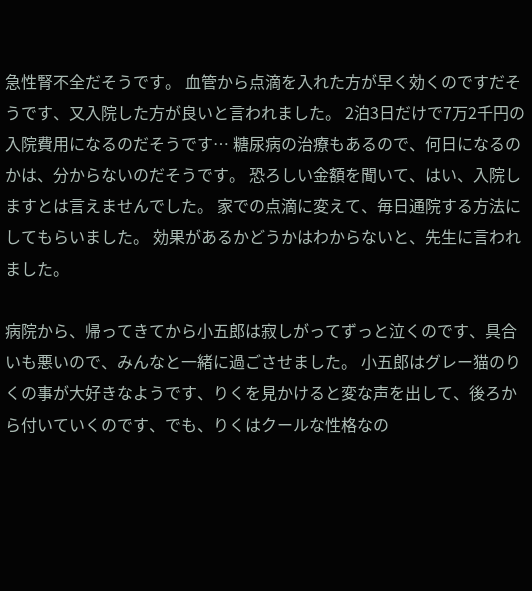急性腎不全だそうです。 血管から点滴を入れた方が早く効くのですだそうです、又入院した方が良いと言われました。 2泊3日だけで7万2千円の入院費用になるのだそうです… 糖尿病の治療もあるので、何日になるのかは、分からないのだそうです。 恐ろしい金額を聞いて、はい、入院しますとは言えませんでした。 家での点滴に変えて、毎日通院する方法にしてもらいました。 効果があるかどうかはわからないと、先生に言われました。

病院から、帰ってきてから小五郎は寂しがってずっと泣くのです、具合いも悪いので、みんなと一緒に過ごさせました。 小五郎はグレー猫のりくの事が大好きなようです、りくを見かけると変な声を出して、後ろから付いていくのです、でも、りくはクールな性格なの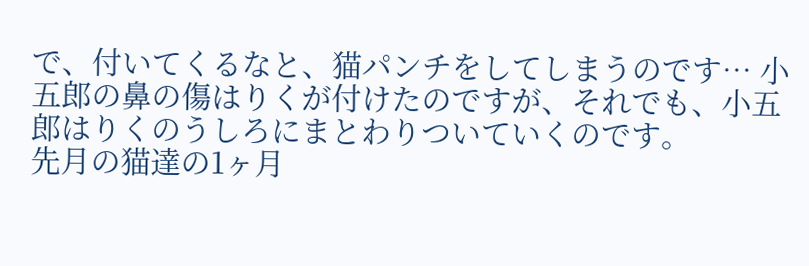で、付いてくるなと、猫パンチをしてしまうのです… 小五郎の鼻の傷はりくが付けたのですが、それでも、小五郎はりくのうしろにまとわりついていくのです。
先月の猫達の1ヶ月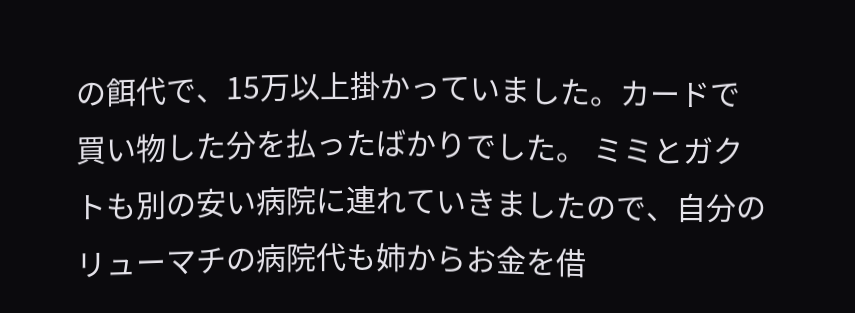の餌代で、15万以上掛かっていました。カードで買い物した分を払ったばかりでした。 ミミとガクトも別の安い病院に連れていきましたので、自分のリューマチの病院代も姉からお金を借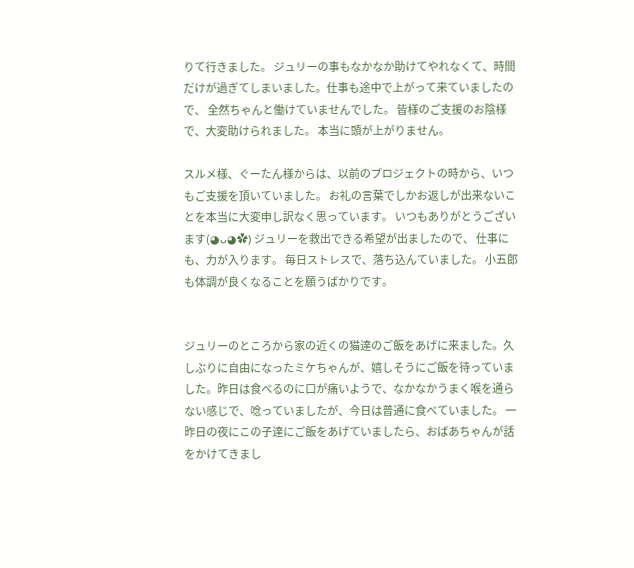りて行きました。 ジュリーの事もなかなか助けてやれなくて、時間だけが過ぎてしまいました。仕事も途中で上がって来ていましたので、 全然ちゃんと働けていませんでした。 皆様のご支援のお陰様で、大変助けられました。 本当に頭が上がりません。

スルメ様、ぐーたん様からは、以前のプロジェクトの時から、いつもご支援を頂いていました。 お礼の言葉でしかお返しが出来ないことを本当に大変申し訳なく思っています。 いつもありがとうございます(◕ᴗ◕✿) ジュリーを救出できる希望が出ましたので、 仕事にも、力が入ります。 毎日ストレスで、落ち込んていました。 小五郎も体調が良くなることを願うばかりです。


ジュリーのところから家の近くの猫達のご飯をあげに来ました。久しぶりに自由になったミケちゃんが、嬉しそうにご飯を待っていました。昨日は食べるのに口が痛いようで、なかなかうまく喉を通らない感じで、唸っていましたが、今日は普通に食べていました。 一昨日の夜にこの子達にご飯をあげていましたら、おばあちゃんが話をかけてきまし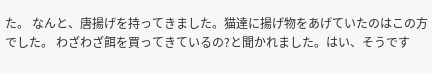た。 なんと、唐揚げを持ってきました。猫達に揚げ物をあげていたのはこの方でした。 わざわざ餌を買ってきているの?と聞かれました。はい、そうです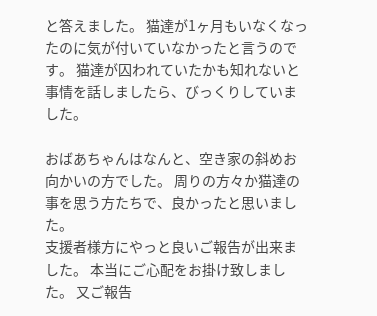と答えました。 猫達が1ヶ月もいなくなったのに気が付いていなかったと言うのです。 猫達が囚われていたかも知れないと事情を話しましたら、びっくりしていました。

おばあちゃんはなんと、空き家の斜めお向かいの方でした。 周りの方々か猫達の事を思う方たちで、良かったと思いました。
支援者様方にやっと良いご報告が出来ました。 本当にご心配をお掛け致しました。 又ご報告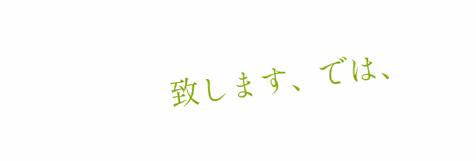致します、では、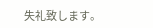失礼致します。